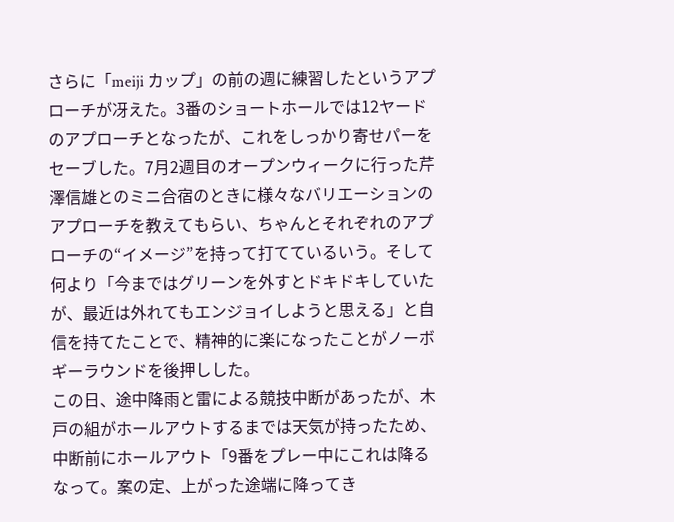さらに「meiji カップ」の前の週に練習したというアプローチが冴えた。3番のショートホールでは12ヤードのアプローチとなったが、これをしっかり寄せパーをセーブした。7月2週目のオープンウィークに行った芹澤信雄とのミニ合宿のときに様々なバリエーションのアプローチを教えてもらい、ちゃんとそれぞれのアプローチの“イメージ”を持って打てているいう。そして何より「今まではグリーンを外すとドキドキしていたが、最近は外れてもエンジョイしようと思える」と自信を持てたことで、精神的に楽になったことがノーボギーラウンドを後押しした。
この日、途中降雨と雷による競技中断があったが、木戸の組がホールアウトするまでは天気が持ったため、中断前にホールアウト「9番をプレー中にこれは降るなって。案の定、上がった途端に降ってき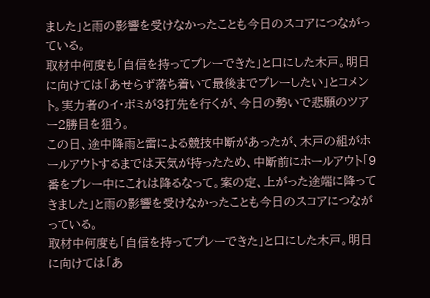ました」と雨の影響を受けなかったことも今日のスコアにつながっている。
取材中何度も「自信を持ってプレーできた」と口にした木戸。明日に向けては「あせらず落ち着いて最後までプレーしたい」とコメント。実力者のイ・ボミが3打先を行くが、今日の勢いで悲願のツアー2勝目を狙う。
この日、途中降雨と雷による競技中断があったが、木戸の組がホールアウトするまでは天気が持ったため、中断前にホールアウト「9番をプレー中にこれは降るなって。案の定、上がった途端に降ってきました」と雨の影響を受けなかったことも今日のスコアにつながっている。
取材中何度も「自信を持ってプレーできた」と口にした木戸。明日に向けては「あ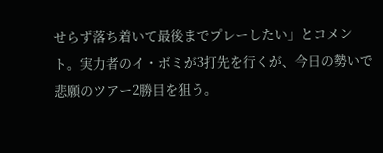せらず落ち着いて最後までプレーしたい」とコメント。実力者のイ・ボミが3打先を行くが、今日の勢いで悲願のツアー2勝目を狙う。